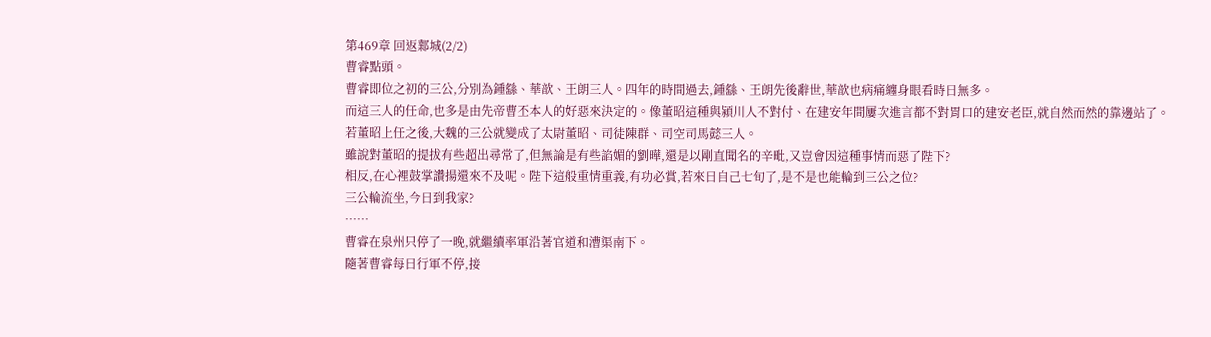第469章 回返鄴城(2/2)
曹睿點頭。
曹睿即位之初的三公,分別為鍾繇、華歆、王朗三人。四年的時間過去,鍾繇、王朗先後辭世,華歆也病痛纏身眼看時日無多。
而這三人的任命,也多是由先帝曹丕本人的好惡來決定的。像董昭這種與潁川人不對付、在建安年間屢次進言都不對胃口的建安老臣,就自然而然的靠邊站了。
若董昭上任之後,大魏的三公就變成了太尉董昭、司徒陳群、司空司馬懿三人。
雖說對董昭的提拔有些超出尋常了,但無論是有些諂媚的劉曄,還是以剛直聞名的辛毗,又豈會因這種事情而惡了陛下?
相反,在心裡鼓掌讚揚還來不及呢。陛下這般重情重義,有功必賞,若來日自己七旬了,是不是也能輪到三公之位?
三公輪流坐,今日到我家?
……
曹睿在泉州只停了一晚,就繼續率軍沿著官道和漕渠南下。
隨著曹睿每日行軍不停,接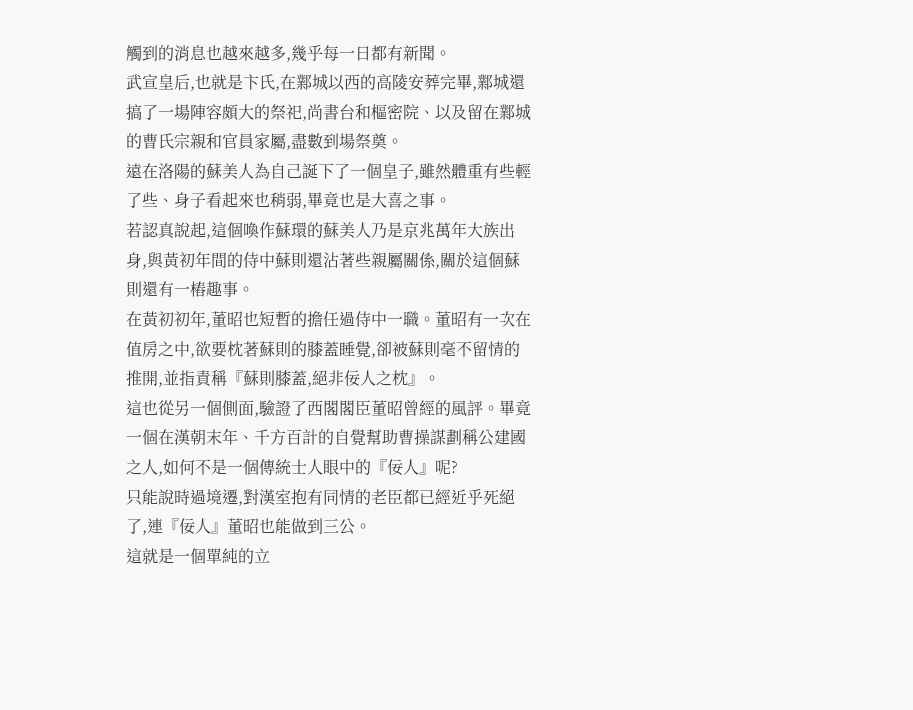觸到的消息也越來越多,幾乎每一日都有新聞。
武宣皇后,也就是卞氏,在鄴城以西的高陵安葬完畢,鄴城還搞了一場陣容頗大的祭祀,尚書台和樞密院、以及留在鄴城的曹氏宗親和官員家屬,盡數到場祭奠。
遠在洛陽的蘇美人為自己誕下了一個皇子,雖然體重有些輕了些、身子看起來也稍弱,畢竟也是大喜之事。
若認真說起,這個喚作蘇環的蘇美人乃是京兆萬年大族出身,與黃初年間的侍中蘇則還沾著些親屬關係,關於這個蘇則還有一樁趣事。
在黃初初年,董昭也短暫的擔任過侍中一職。董昭有一次在值房之中,欲要枕著蘇則的膝蓋睡覺,卻被蘇則毫不留情的推開,並指責稱『蘇則膝蓋,絕非佞人之枕』。
這也從另一個側面,驗證了西閣閣臣董昭曾經的風評。畢竟一個在漢朝末年、千方百計的自覺幫助曹操謀劃稱公建國之人,如何不是一個傳統士人眼中的『佞人』呢?
只能說時過境遷,對漢室抱有同情的老臣都已經近乎死絕了,連『佞人』董昭也能做到三公。
這就是一個單純的立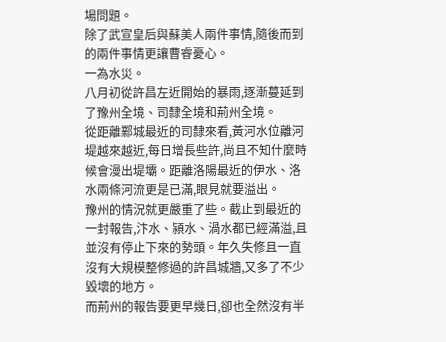場問題。
除了武宣皇后與蘇美人兩件事情,隨後而到的兩件事情更讓曹睿憂心。
一為水災。
八月初從許昌左近開始的暴雨,逐漸蔓延到了豫州全境、司隸全境和荊州全境。
從距離鄴城最近的司隸來看,黃河水位離河堤越來越近,每日增長些許,尚且不知什麼時候會漫出堤壩。距離洛陽最近的伊水、洛水兩條河流更是已滿,眼見就要溢出。
豫州的情況就更嚴重了些。截止到最近的一封報告,汴水、潁水、渦水都已經滿溢,且並沒有停止下來的勢頭。年久失修且一直沒有大規模整修過的許昌城牆,又多了不少毀壞的地方。
而荊州的報告要更早幾日,卻也全然沒有半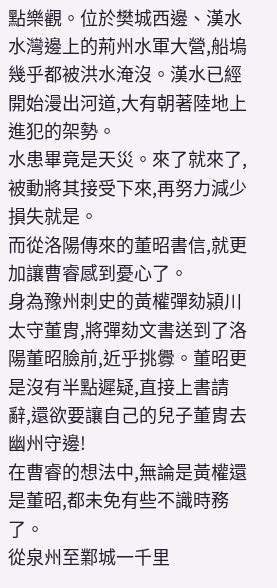點樂觀。位於樊城西邊、漢水水灣邊上的荊州水軍大營,船塢幾乎都被洪水淹沒。漢水已經開始漫出河道,大有朝著陸地上進犯的架勢。
水患畢竟是天災。來了就來了,被動將其接受下來,再努力減少損失就是。
而從洛陽傳來的董昭書信,就更加讓曹睿感到憂心了。
身為豫州刺史的黃權彈劾潁川太守董胄,將彈劾文書送到了洛陽董昭臉前,近乎挑釁。董昭更是沒有半點遲疑,直接上書請辭,還欲要讓自己的兒子董胄去幽州守邊!
在曹睿的想法中,無論是黃權還是董昭,都未免有些不識時務了。
從泉州至鄴城一千里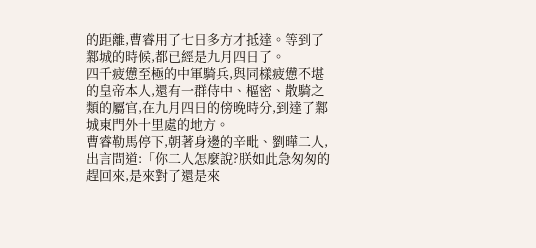的距離,曹睿用了七日多方才抵達。等到了鄴城的時候,都已經是九月四日了。
四千疲憊至極的中軍騎兵,與同樣疲憊不堪的皇帝本人,還有一群侍中、樞密、散騎之類的屬官,在九月四日的傍晚時分,到達了鄴城東門外十里處的地方。
曹睿勒馬停下,朝著身邊的辛毗、劉曄二人,出言問道:「你二人怎麼說?朕如此急匆匆的趕回來,是來對了還是來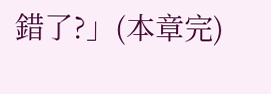錯了?」(本章完)